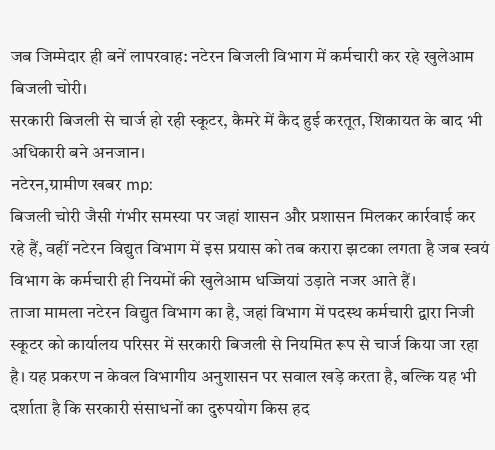जब जिम्मेदार ही बनें लापरवाह: नटेरन बिजली विभाग में कर्मचारी कर रहे खुलेआम बिजली चोरी।
सरकारी बिजली से चार्ज हो रही स्कूटर, कैमरे में कैद हुई करतूत, शिकायत के बाद भी अधिकारी बने अनजान।
नटेरन,ग्रामीण खबर mp:
बिजली चोरी जैसी गंभीर समस्या पर जहां शासन और प्रशासन मिलकर कार्रवाई कर रहे हैं, वहीं नटेरन विद्युत विभाग में इस प्रयास को तब करारा झटका लगता है जब स्वयं विभाग के कर्मचारी ही नियमों की खुलेआम धज्जियां उड़ाते नजर आते हैं।
ताजा मामला नटेरन विद्युत विभाग का है, जहां विभाग में पदस्थ कर्मचारी द्वारा निजी स्कूटर को कार्यालय परिसर में सरकारी बिजली से नियमित रूप से चार्ज किया जा रहा है। यह प्रकरण न केवल विभागीय अनुशासन पर सवाल खड़े करता है, बल्कि यह भी दर्शाता है कि सरकारी संसाधनों का दुरुपयोग किस हद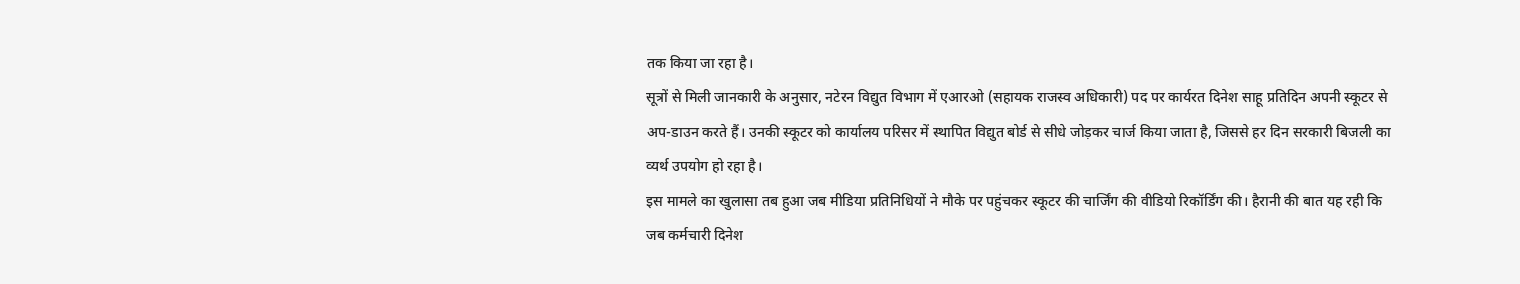तक किया जा रहा है।
सूत्रों से मिली जानकारी के अनुसार, नटेरन विद्युत विभाग में एआरओ (सहायक राजस्व अधिकारी) पद पर कार्यरत दिनेश साहू प्रतिदिन अपनी स्कूटर से अप-डाउन करते हैं। उनकी स्कूटर को कार्यालय परिसर में स्थापित विद्युत बोर्ड से सीधे जोड़कर चार्ज किया जाता है, जिससे हर दिन सरकारी बिजली का व्यर्थ उपयोग हो रहा है।
इस मामले का खुलासा तब हुआ जब मीडिया प्रतिनिधियों ने मौके पर पहुंचकर स्कूटर की चार्जिंग की वीडियो रिकॉर्डिंग की। हैरानी की बात यह रही कि जब कर्मचारी दिनेश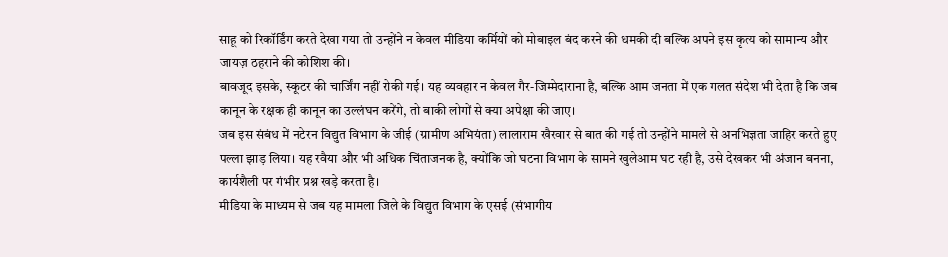साहू को रिकॉर्डिंग करते देखा गया तो उन्होंने न केवल मीडिया कर्मियों को मोबाइल बंद करने की धमकी दी बल्कि अपने इस कृत्य को सामान्य और जायज़ ठहराने की कोशिश की।
बावजूद इसके, स्कूटर की चार्जिंग नहीं रोकी गई। यह व्यवहार न केवल गैर-जिम्मेदाराना है, बल्कि आम जनता में एक गलत संदेश भी देता है कि जब कानून के रक्षक ही कानून का उल्लंघन करेंगे, तो बाकी लोगों से क्या अपेक्षा की जाए।
जब इस संबंध में नटेरन विद्युत विभाग के जीई (ग्रामीण अभियंता) लालाराम खैरवार से बात की गई तो उन्होंने मामले से अनभिज्ञता जाहिर करते हुए पल्ला झाड़ लिया। यह रवैया और भी अधिक चिंताजनक है, क्योंकि जो घटना विभाग के सामने खुलेआम घट रही है, उसे देखकर भी अंजान बनना, कार्यशैली पर गंभीर प्रश्न खड़े करता है।
मीडिया के माध्यम से जब यह मामला जिले के विद्युत विभाग के एसई (संभागीय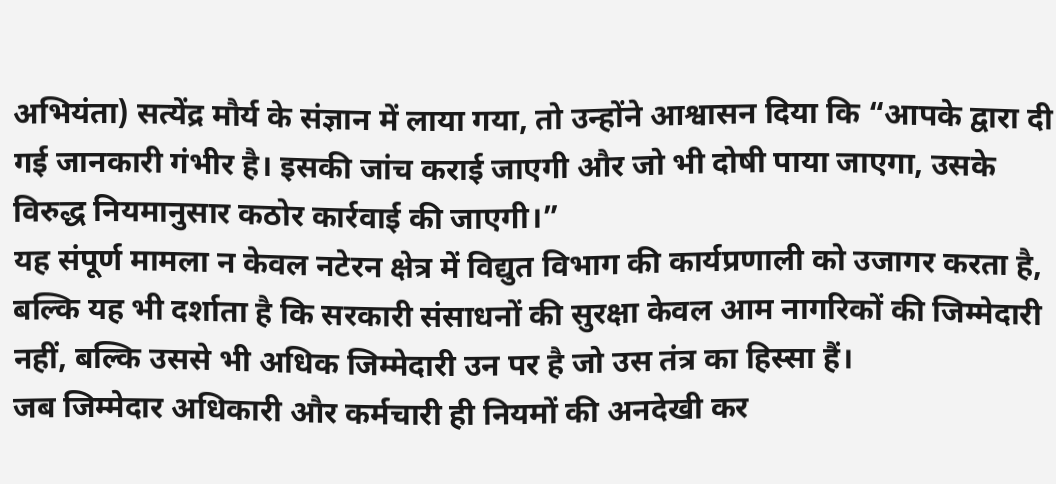अभियंता) सत्येंद्र मौर्य के संज्ञान में लाया गया, तो उन्होंने आश्वासन दिया कि “आपके द्वारा दी गई जानकारी गंभीर है। इसकी जांच कराई जाएगी और जो भी दोषी पाया जाएगा, उसके विरुद्ध नियमानुसार कठोर कार्रवाई की जाएगी।”
यह संपूर्ण मामला न केवल नटेरन क्षेत्र में विद्युत विभाग की कार्यप्रणाली को उजागर करता है, बल्कि यह भी दर्शाता है कि सरकारी संसाधनों की सुरक्षा केवल आम नागरिकों की जिम्मेदारी नहीं, बल्कि उससे भी अधिक जिम्मेदारी उन पर है जो उस तंत्र का हिस्सा हैं।
जब जिम्मेदार अधिकारी और कर्मचारी ही नियमों की अनदेखी कर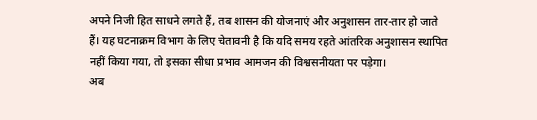अपने निजी हित साधने लगते हैं, तब शासन की योजनाएं और अनुशासन तार-तार हो जाते हैं। यह घटनाक्रम विभाग के लिए चेतावनी है कि यदि समय रहते आंतरिक अनुशासन स्थापित नहीं किया गया, तो इसका सीधा प्रभाव आमजन की विश्वसनीयता पर पड़ेगा।
अब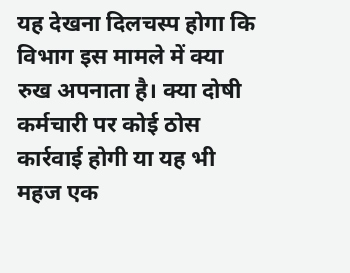यह देखना दिलचस्प होगा कि विभाग इस मामले में क्या रुख अपनाता है। क्या दोषी कर्मचारी पर कोई ठोस कार्रवाई होगी या यह भी महज एक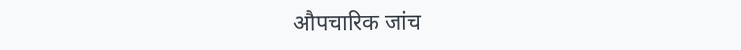औपचारिक जांच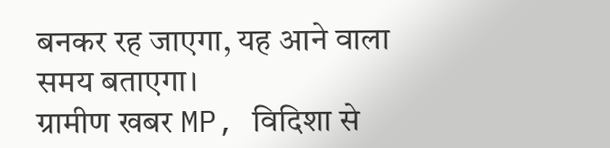बनकर रह जाएगा, यह आने वाला समय बताएगा।
ग्रामीण खबर MP, विदिशा से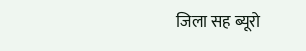जिला सह ब्यूरो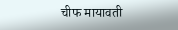चीफ मायावती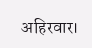अहिरवार।